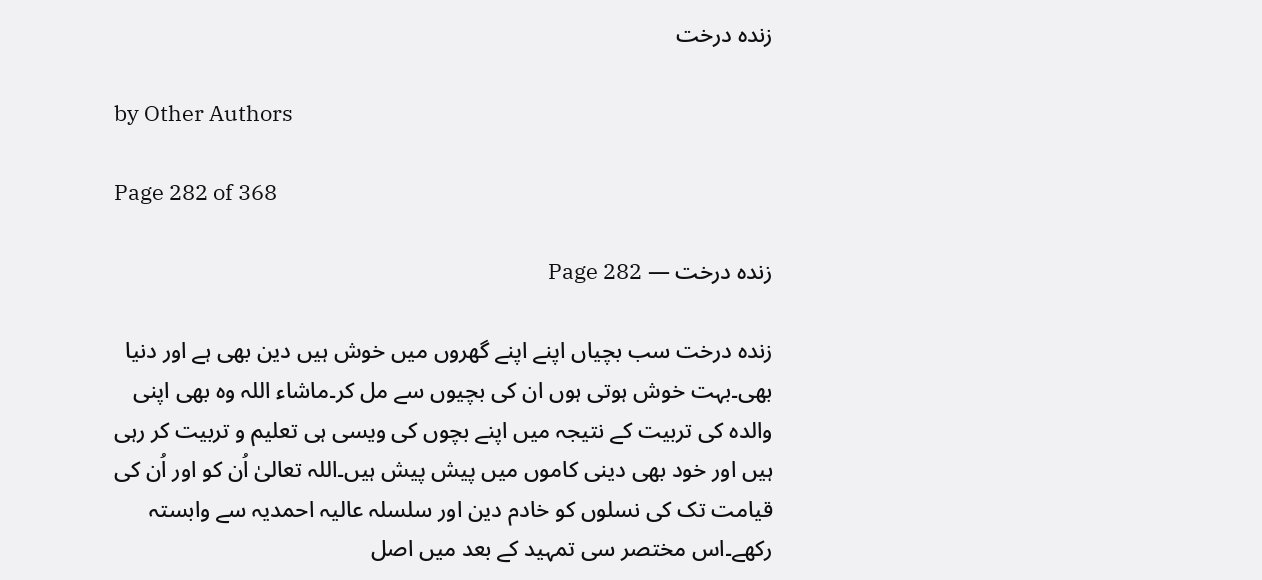زندہ درخت

by Other Authors

Page 282 of 368

زندہ درخت — Page 282

زنده درخت سب بچیاں اپنے اپنے گھروں میں خوش ہیں دین بھی ہے اور دنیا بھی۔بہت خوش ہوتی ہوں ان کی بچیوں سے مل کر۔ماشاء اللہ وہ بھی اپنی والدہ کی تربیت کے نتیجہ میں اپنے بچوں کی ویسی ہی تعلیم و تربیت کر رہی ہیں اور خود بھی دینی کاموں میں پیش پیش ہیں۔اللہ تعالیٰ اُن کو اور اُن کی قیامت تک کی نسلوں کو خادم دین اور سلسلہ عالیہ احمدیہ سے وابستہ رکھے۔اس مختصر سی تمہید کے بعد میں اصل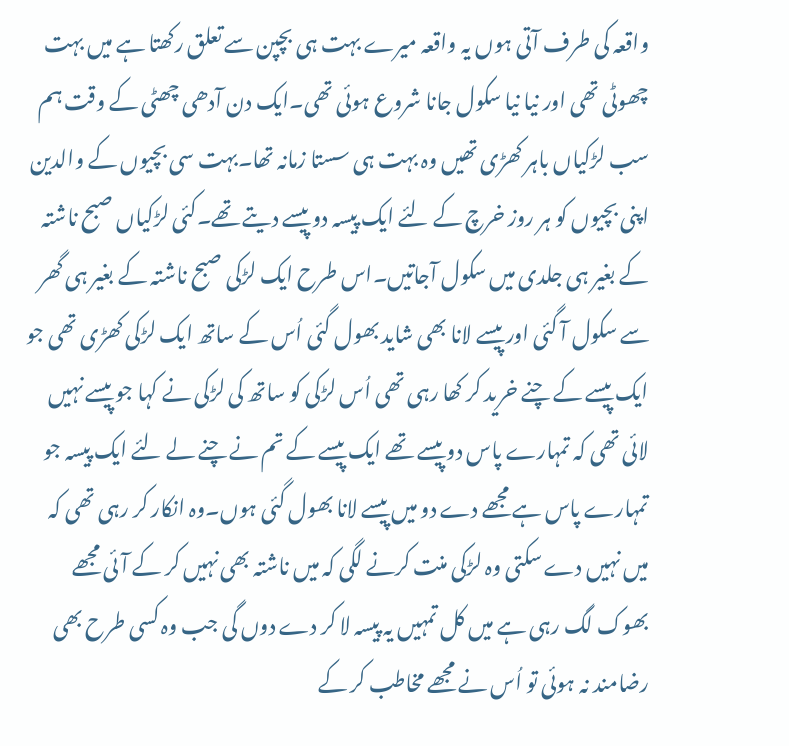واقعہ کی طرف آتی ہوں یہ واقعہ میرے بہت ہی بچپن سے تعلق رکھتا ہے میں بہت چھوٹی تھی اور نیا نیا سکول جانا شروع ہوئی تھی۔ایک دن آدھی چھٹی کے وقت ہم سب لڑکیاں باہر کھڑی تھیں وہ بہت ہی سستا زمانہ تھا۔بہت سی بچیوں کے والدین اپنی بچیوں کو ہر روز خرچ کے لئے ایک پیسہ دو پیسے دیتے تھے۔کئی لڑکیاں صبح ناشتہ کے بغیر ہی جلدی میں سکول آجاتیں۔اس طرح ایک لڑکی صبح ناشتہ کے بغیر ہی گھر سے سکول آ گئی اور پیسے لانا بھی شاید بھول گئی اُس کے ساتھ ایک لڑکی کھڑی تھی جو ایک پیسے کے چنے خرید کر کھا رہی تھی اُس لڑکی کو ساتھ کی لڑکی نے کہا جو پیسے نہیں لائی تھی کہ تمہارے پاس دو پیسے تھے ایک پیسے کے تم نے چنے لے لئے ایک پیسہ جو تمہارے پاس ہے مجھے دے دو میں پیسے لانا بھول گئی ہوں۔وہ انکار کر رہی تھی کہ میں نہیں دے سکتی وہ لڑکی منت کرنے لگی کہ میں ناشتہ بھی نہیں کر کے آئی مجھے بھوک لگ رہی ہے میں کل تمہیں یہ پیسہ لا کر دے دوں گی جب وہ کسی طرح بھی رضامند نہ ہوئی تو اُس نے مجھے مخاطب کر کے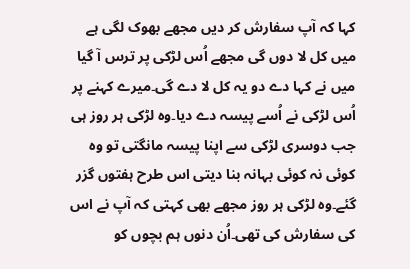کہا کہ آپ سفارش کر دیں مجھے بھوک لگی ہے میں کل لا دوں گی مجھے اُس لڑکی پر ترس آ گیا میں نے کہا دے دو یہ کل لا دے گی۔میرے کہنے پر اُس لڑکی نے اُسے پیسہ دے دیا۔وہ لڑکی ہر روز ہی جب دوسری لڑکی سے اپنا پیسہ مانگتی تو وہ کوئی نہ کوئی بہانہ بنا دیتی اس طرح ہفتوں گزر گئے۔وہ لڑکی ہر روز مجھے بھی کہتی کہ آپ نے اس کی سفارش کی تھی۔اُن دنوں ہم بچوں کو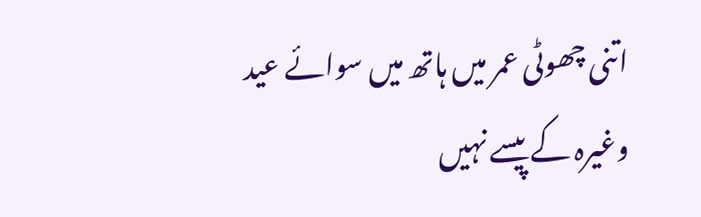اتنی چھوٹی عمر میں ہاتھ میں سوائے عید وغیرہ کے پیسے نہیں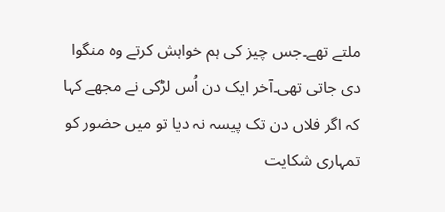ملتے تھے۔جس چیز کی ہم خواہش کرتے وہ منگوا دی جاتی تھی۔آخر ایک دن اُس لڑکی نے مجھے کہا کہ اگر فلاں دن تک پیسہ نہ دیا تو میں حضور کو تمہاری شکایت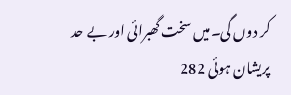کر دوں گی۔میں سخت گھبرائی اور بے حد پریشان ہوئی 282